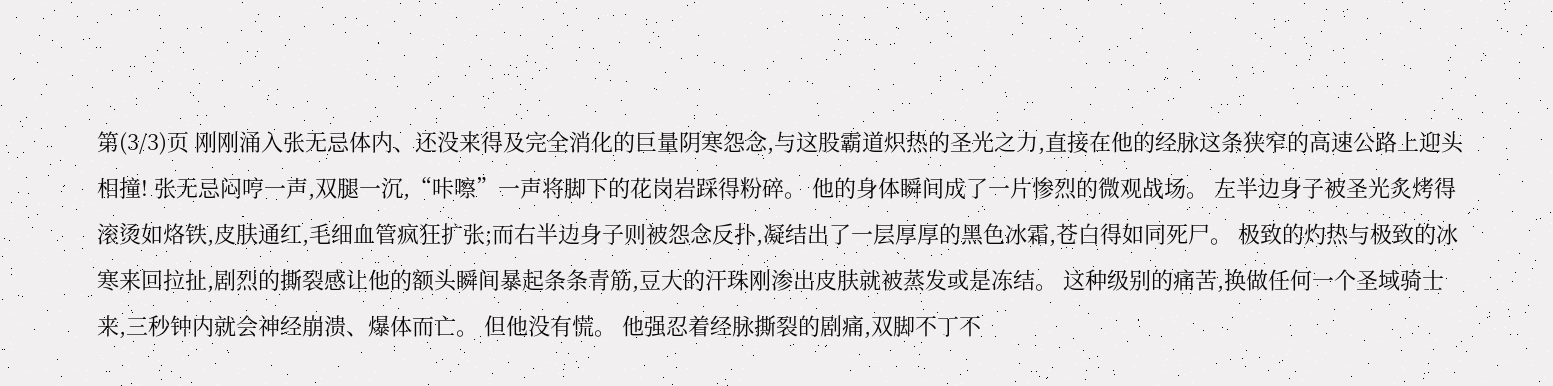第(3/3)页 刚刚涌入张无忌体内、还没来得及完全消化的巨量阴寒怨念,与这股霸道炽热的圣光之力,直接在他的经脉这条狭窄的高速公路上迎头相撞! 张无忌闷哼一声,双腿一沉,“咔嚓”一声将脚下的花岗岩踩得粉碎。 他的身体瞬间成了一片惨烈的微观战场。 左半边身子被圣光炙烤得滚烫如烙铁,皮肤通红,毛细血管疯狂扩张;而右半边身子则被怨念反扑,凝结出了一层厚厚的黑色冰霜,苍白得如同死尸。 极致的灼热与极致的冰寒来回拉扯,剧烈的撕裂感让他的额头瞬间暴起条条青筋,豆大的汗珠刚渗出皮肤就被蒸发或是冻结。 这种级别的痛苦,换做任何一个圣域骑士来,三秒钟内就会神经崩溃、爆体而亡。 但他没有慌。 他强忍着经脉撕裂的剧痛,双脚不丁不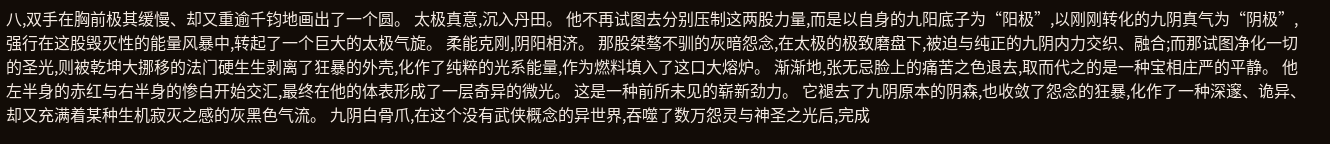八,双手在胸前极其缓慢、却又重逾千钧地画出了一个圆。 太极真意,沉入丹田。 他不再试图去分别压制这两股力量,而是以自身的九阳底子为“阳极”,以刚刚转化的九阴真气为“阴极”,强行在这股毁灭性的能量风暴中,转起了一个巨大的太极气旋。 柔能克刚,阴阳相济。 那股桀骜不驯的灰暗怨念,在太极的极致磨盘下,被迫与纯正的九阴内力交织、融合;而那试图净化一切的圣光,则被乾坤大挪移的法门硬生生剥离了狂暴的外壳,化作了纯粹的光系能量,作为燃料填入了这口大熔炉。 渐渐地,张无忌脸上的痛苦之色退去,取而代之的是一种宝相庄严的平静。 他左半身的赤红与右半身的惨白开始交汇,最终在他的体表形成了一层奇异的微光。 这是一种前所未见的崭新劲力。 它褪去了九阴原本的阴森,也收敛了怨念的狂暴,化作了一种深邃、诡异、却又充满着某种生机寂灭之感的灰黑色气流。 九阴白骨爪,在这个没有武侠概念的异世界,吞噬了数万怨灵与神圣之光后,完成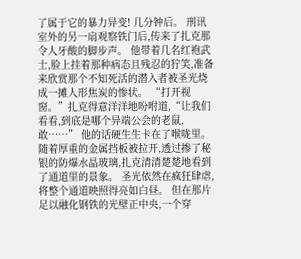了属于它的暴力异变! 几分钟后。 刑讯室外的另一扇观察铁门后,传来了扎克那令人牙酸的脚步声。 他带着几名红袍武士,脸上挂着那种病态且残忍的狞笑,准备来欣赏那个不知死活的潜入者被圣光烧成一摊人形焦炭的惨状。 “打开视窗。”扎克得意洋洋地吩咐道,“让我们看看,到底是哪个异端公会的老鼠,敢……” 他的话硬生生卡在了喉咙里。 随着厚重的金属挡板被拉开,透过掺了秘银的防爆水晶玻璃,扎克清清楚楚地看到了通道里的景象。 圣光依然在疯狂肆虐,将整个通道映照得亮如白昼。 但在那片足以融化钢铁的光壁正中央,一个穿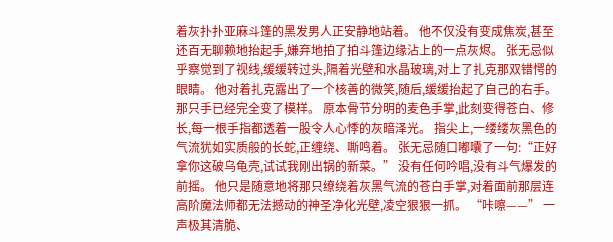着灰扑扑亚麻斗篷的黑发男人正安静地站着。 他不仅没有变成焦炭,甚至还百无聊赖地抬起手,嫌弃地拍了拍斗篷边缘沾上的一点灰烬。 张无忌似乎察觉到了视线,缓缓转过头,隔着光壁和水晶玻璃,对上了扎克那双错愕的眼睛。 他对着扎克露出了一个核善的微笑,随后,缓缓抬起了自己的右手。 那只手已经完全变了模样。 原本骨节分明的麦色手掌,此刻变得苍白、修长,每一根手指都透着一股令人心悸的灰暗泽光。 指尖上,一缕缕灰黑色的气流犹如实质般的长蛇,正缠绕、嘶鸣着。 张无忌随口嘟囔了一句:“正好拿你这破乌龟壳,试试我刚出锅的新菜。” 没有任何吟唱,没有斗气爆发的前摇。 他只是随意地将那只缭绕着灰黑气流的苍白手掌,对着面前那层连高阶魔法师都无法撼动的神圣净化光壁,凌空狠狠一抓。 “咔嚓——” 一声极其清脆、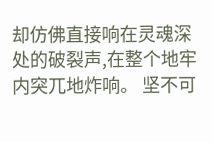却仿佛直接响在灵魂深处的破裂声,在整个地牢内突兀地炸响。 坚不可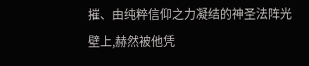摧、由纯粹信仰之力凝结的神圣法阵光壁上,赫然被他凭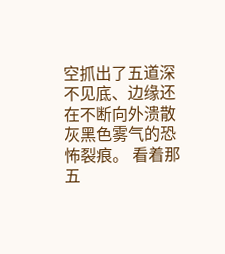空抓出了五道深不见底、边缘还在不断向外溃散灰黑色雾气的恐怖裂痕。 看着那五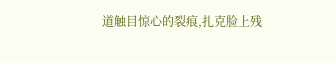道触目惊心的裂痕,扎克脸上残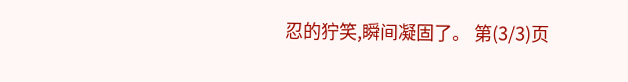忍的狞笑,瞬间凝固了。 第(3/3)页